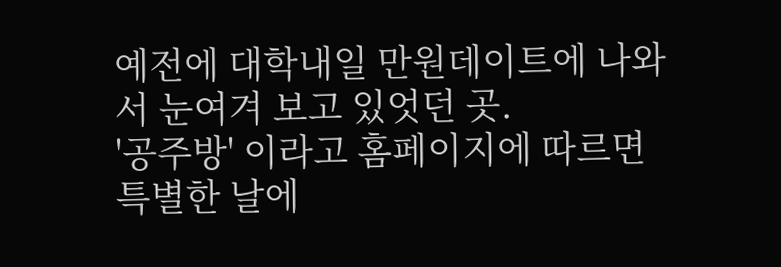예전에 대학내일 만원데이트에 나와서 눈여겨 보고 있엇던 곳.
'공주방' 이라고 홈페이지에 따르면 특별한 날에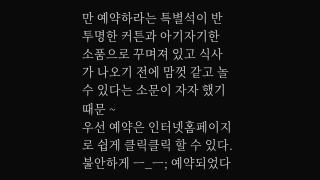만 예약하라는 특별석이 반투명한 커튼과 아기자기한 소품으로 꾸며져 있고 식사가 나오기 전에 맘껏 같고 놀 수 있다는 소문이 자자 했기 때문 ~
우선 예약은 인터넷홈페이지로 쉽게 클릭클릭 할 수 있다.
불안하게 ㅡ_ㅡ; 예약되었다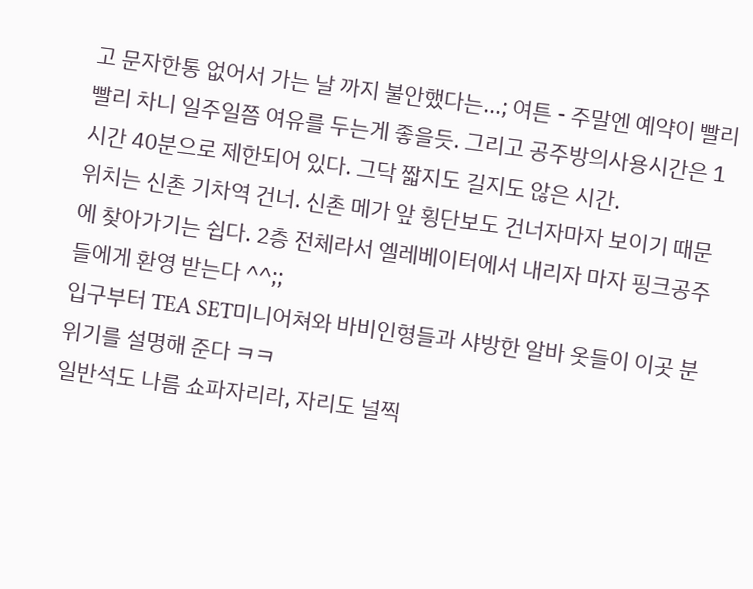고 문자한통 없어서 가는 날 까지 불안했다는...; 여튼 - 주말엔 예약이 빨리빨리 차니 일주일쯤 여유를 두는게 좋을듯. 그리고 공주방의사용시간은 1시간 40분으로 제한되어 있다. 그닥 짧지도 길지도 않은 시간.
위치는 신촌 기차역 건너. 신촌 메가 앞 횡단보도 건너자마자 보이기 때문에 찾아가기는 쉽다. 2층 전체라서 엘레베이터에서 내리자 마자 핑크공주들에게 환영 받는다 ^^;;
입구부터 TEA SET미니어쳐와 바비인형들과 샤방한 알바 옷들이 이곳 분위기를 설명해 준다 ㅋㅋ
일반석도 나름 쇼파자리라, 자리도 널찍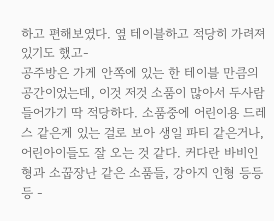하고 편해보였다. 옆 테이블하고 적당히 가려져 있기도 했고-
공주방은 가게 안쪽에 있는 한 테이블 만큼의 공간이었는데, 이것 저것 소품이 많아서 두사람 들어가기 딱 적당하다. 소품중에 어린이용 드레스 같은게 있는 걸로 보아 생일 파티 같은거나, 어린아이들도 잘 오는 것 같다. 커다란 바비인형과 소꿉장난 같은 소품들, 강아지 인형 등등등 -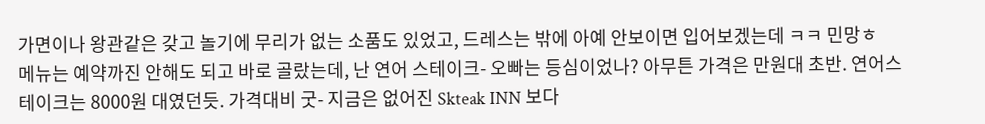가면이나 왕관같은 갖고 놀기에 무리가 없는 소품도 있었고, 드레스는 밖에 아예 안보이면 입어보겠는데 ㅋㅋ 민망ㅎ
메뉴는 예약까진 안해도 되고 바로 골랐는데, 난 연어 스테이크- 오빠는 등심이었나? 아무튼 가격은 만원대 초반. 연어스테이크는 8000원 대였던듯. 가격대비 굿- 지금은 없어진 Skteak INN 보다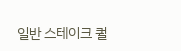일반 스테이크 퀄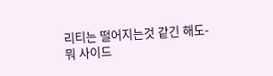리티는 떨어지는것 같긴 해도- 뭐 사이드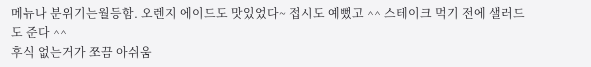메뉴나 분위기는월등함. 오렌지 에이드도 맛있었다~ 접시도 예뻤고 ^^ 스테이크 먹기 전에 샐러드도 준다 ^^
후식 없는거가 쪼끔 아쉬움